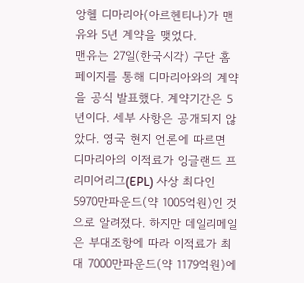앙헬 디마리아(아르헨티나)가 맨유와 5년 계약을 맺었다.
맨유는 27일(한국시각) 구단 홈페이지를 통해 디마리아와의 계약을 공식 발표했다. 계약기간은 5년이다. 세부 사항은 공개되지 않았다. 영국 현지 언론에 따르면 디마리아의 이적료가 잉글랜드 프리미어리그(EPL) 사상 최다인 5970만파운드(약 1005억원)인 것으로 알려졌다. 하지만 데일리메일은 부대조항에 따라 이적료가 최대 7000만파운드(약 1179억원)에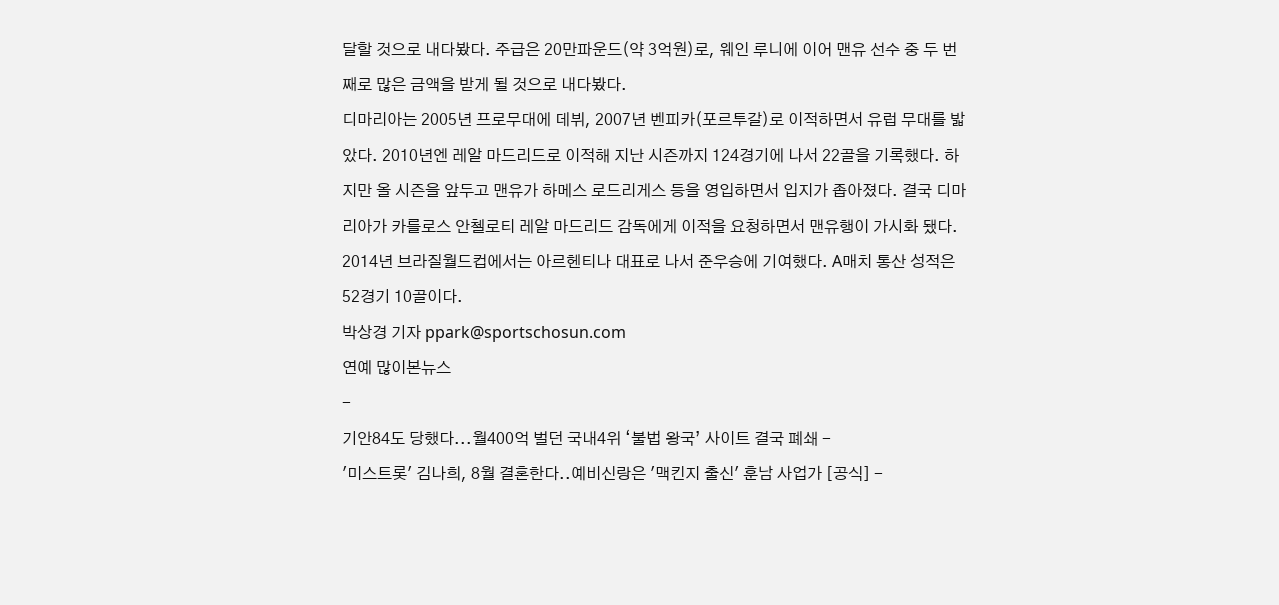달할 것으로 내다봤다. 주급은 20만파운드(약 3억원)로, 웨인 루니에 이어 맨유 선수 중 두 번째로 많은 금액을 받게 될 것으로 내다봤다.
디마리아는 2005년 프로무대에 데뷔, 2007년 벤피카(포르투갈)로 이적하면서 유럽 무대를 밟았다. 2010년엔 레알 마드리드로 이적해 지난 시즌까지 124경기에 나서 22골을 기록했다. 하지만 올 시즌을 앞두고 맨유가 하메스 로드리게스 등을 영입하면서 입지가 좁아졌다. 결국 디마리아가 카를로스 안첼로티 레알 마드리드 감독에게 이적을 요청하면서 맨유행이 가시화 됐다. 2014년 브라질월드컵에서는 아르헨티나 대표로 나서 준우승에 기여했다. A매치 통산 성적은 52경기 10골이다.
박상경 기자 ppark@sportschosun.com
연예 많이본뉴스
-
기안84도 당했다...월400억 벌던 국내4위 ‘불법 왕국’ 사이트 결국 폐쇄 -
'미스트롯' 김나희, 8월 결혼한다..예비신랑은 '맥킨지 출신' 훈남 사업가 [공식] -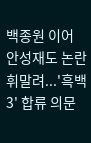백종원 이어 안성재도 논란 휘말려...'흑백3' 합류 의문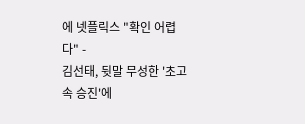에 넷플릭스 "확인 어렵다" -
김선태, 뒷말 무성한 '초고속 승진'에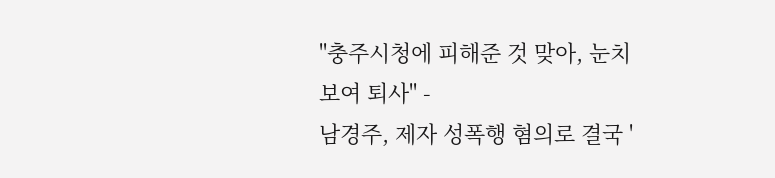"충주시청에 피해준 것 맞아, 눈치 보여 퇴사" -
남경주, 제자 성폭행 혐의로 결국 '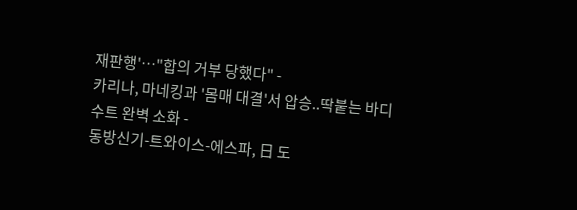재판행'…"합의 거부 당했다" -
카리나, 마네킹과 '몸매 대결'서 압승..딱붙는 바디수트 완벽 소화 -
동방신기-트와이스-에스파, 日 도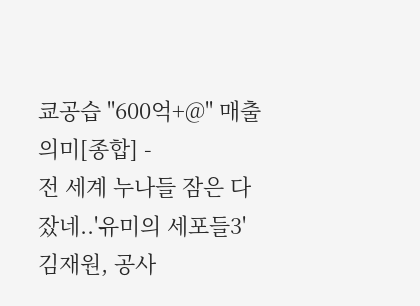쿄공습 "600억+@" 매출 의미[종합] -
전 세계 누나들 잠은 다 잤네..'유미의 세포들3' 김재원, 공사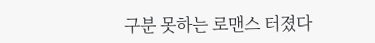구분 못하는 로맨스 터졌다